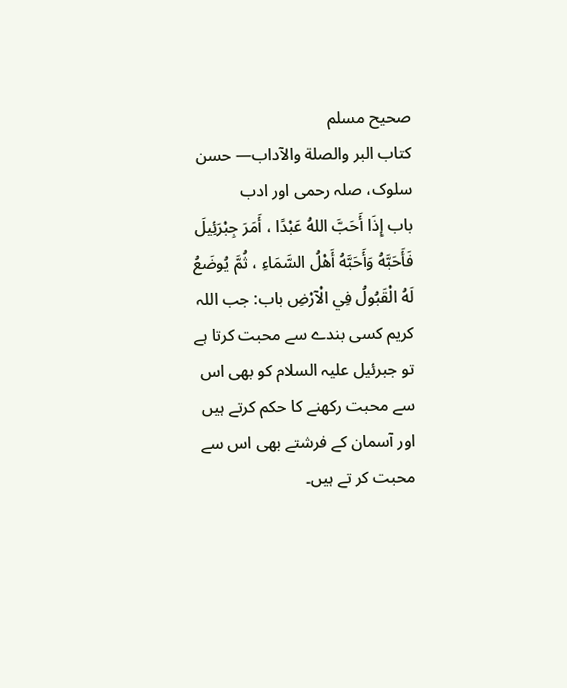صحيح مسلم
كتاب البر والصلة والآداب— حسن سلوک، صلہ رحمی اور ادب
باب إِذَا أَحَبَّ اللهُ عَبْدًا ، أَمَرَ جِبْرَئِيلَ فَأَحَبَّهُ وَأَحَبَّهُ أَهْلُ السَّمَاءِ ، ثُمَّ يُوضَعُ لَهُ الْقَبُولُ فِي الْآرْضِ باب: جب اللہ کریم کسی بندے سے محبت کرتا ہے تو جبرئیل علیہ السلام کو بھی اس سے محبت رکھنے کا حکم کرتے ہیں اور آسمان کے فرشتے بھی اس سے محبت کر تے ہیں۔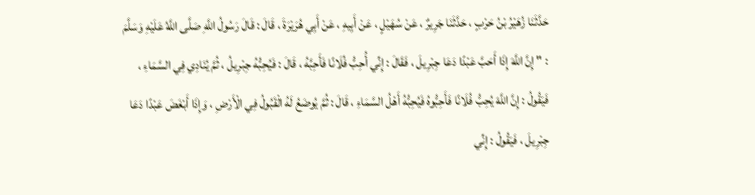حَدَّثَنَا زُهَيْرُ بْنُ حَرْبٍ ، حَدَّثَنَا جَرِيرٌ ، عَنْ سُهَيْلٍ ، عَنْ أَبِيهِ ، عَنْ أَبِي هُرَيْرَةَ ، قَالَ : قَالَ رَسُولُ اللَّهِ صَلَّى اللَّهُ عَلَيْهِ وَسَلَّمَ : " إِنَّ اللَّهَ إِذَا أَحَبَّ عَبْدًا دَعَا جِبْرِيلَ ، فَقَالَ : إِنِّي أُحِبُّ فُلَانًا فَأَحِبَّهُ ، قَالَ : فَيُحِبُّهُ جِبْرِيلُ ، ثُمَّ يُنَادِي فِي السَّمَاءِ ، فَيَقُولُ : إِنَّ اللَّهَ يُحِبُّ فُلَانًا فَأَحِبُّوهُ فَيُحِبُّهُ أَهْلُ السَّمَاءِ ، قَالَ : ثُمَّ يُوضَعُ لَهُ الْقَبُولُ فِي الْأَرْضِ ، وَإِذَا أَبْغَضَ عَبْدًا دَعَا جِبْرِيلَ ، فَيَقُولُ : إِنِّي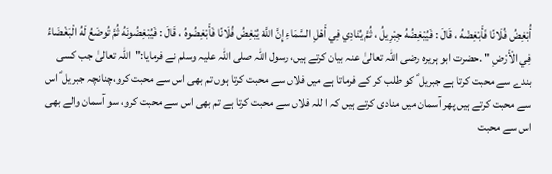أُبْغِضُ فُلَانًا فَأَبْغِضْهُ ، قَالَ : فَيُبْغِضُهُ جِبْرِيلُ ، ثُمَّ يُنَادِي فِي أَهْلِ السَّمَاءِ إِنَّ اللَّهَ يُبْغِضُ فُلَانًا فَأَبْغِضُوهُ ، قَالَ : فَيُبْغِضُونَهُ ثُمَّ تُوضَعُ لَهُ الْبَغْضَاءُ فِي الْأَرْضِ " .حضرت ابو ہریرہ رضی اللہ تعالیٰ عنہ بیان کرتے ہیں، رسول اللہ صلی اللہ علیہ وسلم نے فرمایا:"اللہ تعالیٰ جب کسی بندے سے محبت کرتا ہے جبریل ؑ کو طلب کر کے فرماتا ہے میں فلاں سے محبت کرتا ہوں تم بھی اس سے محبت کرو،چنانچہ جبریل ؑ اس سے محبت کرتے ہیں پھر آسمان میں منادی کرتے ہیں کہ ا للہ فلاں سے محبت کرتا ہے تم بھی اس سے محبت کرو، سو آسمان والے بھی اس سے محبت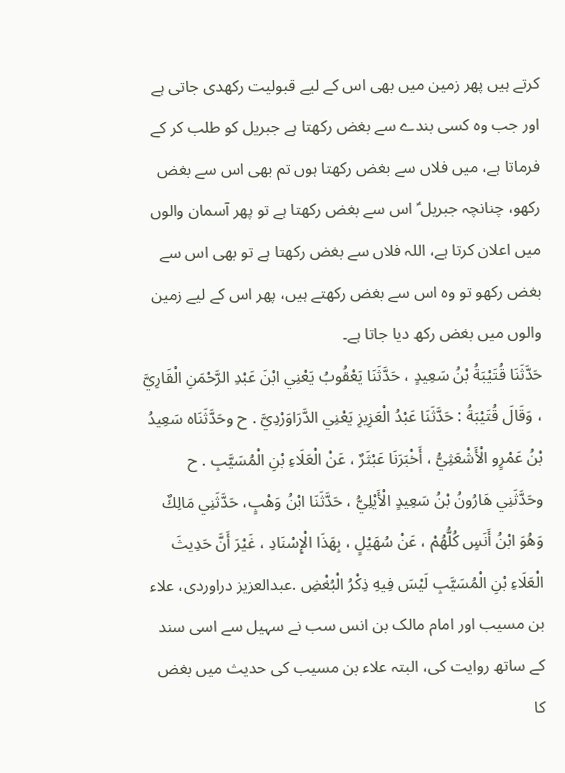کرتے ہیں پھر زمین میں بھی اس کے لیے قبولیت رکھدی جاتی ہے اور جب وہ کسی بندے سے بغض رکھتا ہے جبریل کو طلب کر کے فرماتا ہے، میں فلاں سے بغض رکھتا ہوں تم بھی اس سے بغض رکھو، چنانچہ جبریل ؑ اس سے بغض رکھتا ہے تو پھر آسمان والوں میں اعلان کرتا ہے، اللہ فلاں سے بغض رکھتا ہے تو بھی اس سے بغض رکھو تو وہ اس سے بغض رکھتے ہیں، پھر اس کے لیے زمین والوں میں بغض رکھ دیا جاتا ہے۔
حَدَّثَنَا قُتَيْبَةُ بْنُ سَعِيدٍ ، حَدَّثَنَا يَعْقُوبُ يَعْنِي ابْنَ عَبْدِ الرَّحْمَنِ الْقَارِيَّ ، وَقَالَ قُتَيْبَةُ : حَدَّثَنَا عَبْدُ الْعَزِيزِ يَعْنِي الدَّرَاوَرْدِيَّ . ح وحَدَّثَنَاه سَعِيدُ بْنُ عَمْرٍو الْأَشْعَثِيُّ ، أَخْبَرَنَا عَبْثَرٌ ، عَنْ الْعَلَاءِ بْنِ الْمُسَيَّبِ . ح وحَدَّثَنِي هَارُونُ بْنُ سَعِيدٍ الْأَيْلِيُّ ، حَدَّثَنَا ابْنُ وَهْبٍ، حَدَّثَنِي مَالِكٌ وَهُوَ ابْنُ أَنَسٍ كُلُّهُمْ ، عَنْ سُهَيْلٍ ، بِهَذَا الْإِسْنَادِ ، غَيْرَ أَنَّ حَدِيثَ الْعَلَاءِ بْنِ الْمُسَيَّبِ لَيْسَ فِيهِ ذِكْرُ الْبُغْضِ .عبدالعزیز دراوردی، علاء بن مسیب اور امام مالک بن انس سب نے سہیل سے اسی سند کے ساتھ روایت کی، البتہ علاء بن مسیب کی حدیث میں بغض کا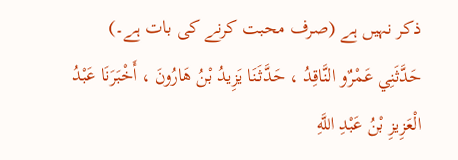ذکر نہیں ہے (صرف محبت کرنے کی بات ہے۔)
حَدَّثَنِي عَمْرٌو النَّاقِدُ ، حَدَّثَنَا يَزِيدُ بْنُ هَارُونَ ، أَخْبَرَنَا عَبْدُ الْعَزِيزِ بْنُ عَبْدِ اللَّهِ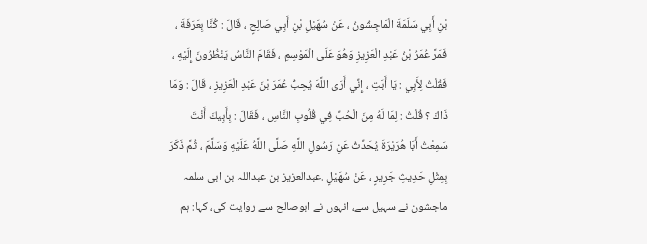بْنِ أَبِي سَلَمَةَ الْمَاجِشُونُ ، عَنْ سُهَيْلِ بْنِ أَبِي صَالِحٍ ، قَالَ : كُنَّا بِعَرَفَةَ ، فَمَرَّ عُمَرُ بْنُ عَبْدِ الْعَزِيزِ وَهُوَ عَلَى الْمَوْسِمِ ، فَقَامَ النَّاسُ يَنْظُرُونَ إِلَيْهِ ، فَقُلْتُ لِأَبِي : يَا أَبَتِ ، إِنِّي أَرَى اللَّهَ يُحِبُّ عُمَرَ بْنَ عَبْدِ الْعَزِيزِ ، قَالَ : وَمَا ذَاكَ ؟ قُلْتُ : لِمَا لَهُ مِنَ الْحُبِّ فِي قُلُوبِ النَّاسِ ، فَقَالَ : بِأَبِيكَ أَنْتَ سَمِعْتُ أَبَا هُرَيْرَةَ يُحَدِّثُ عَنِ رَسُولِ اللَّهِ صَلَّى اللَّهُ عَلَيْهِ وَسَلَّمَ ، ثُمَّ ذَكَرَ بِمِثْلِ حَدِيثِ جَرِيرٍ ، عَنْ سُهَيْلٍ .عبدالعزیز بن عبداللہ بن ابی سلمہ ماجشون نے سہیل سے، انہوں نے ابوصالح سے روایت کی، کہا: ہم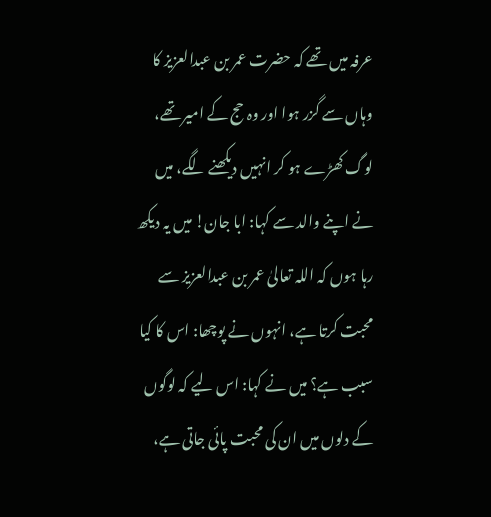عرفہ میں تھے کہ حضرت عمر بن عبدالعزیز کا وہاں سے گزر ہوا اور وہ حج کے امیر تھے، لوگ کھڑے ہو کر انہیں دیکھنے لگے، میں نے اپنے والد سے کہا: ابا جان! میں یہ دیکھ رہا ہوں کہ اللہ تعالیٰ عمر بن عبدالعزیز سے محبت کرتا ہے، انہوں نے پوچھا: اس کا کیا سبب ہے؟ میں نے کہا: اس لیے کہ لوگوں کے دلوں میں ان کی محبت پائی جاتی ہے،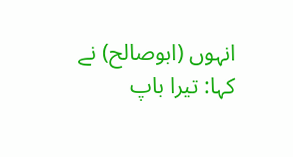انہوں (ابوصالح) نے کہا: تیرا باپ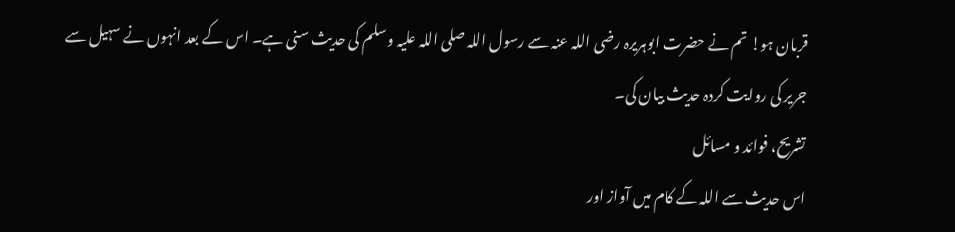قربان ہو! تم نے حضرت ابوہریرہ رضی اللہ عنہ سے رسول اللہ صلی اللہ علیہ وسلم کی حدیث سنی ہے۔ اس کے بعد انہوں نے سہیل سے جریر کی روایت کردہ حدیث بیان کی۔
تشریح، فوائد و مسائل
اس حدیث سے اللہ کے کام میں آواز اور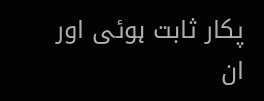پکار ثابت ہوئی اور ان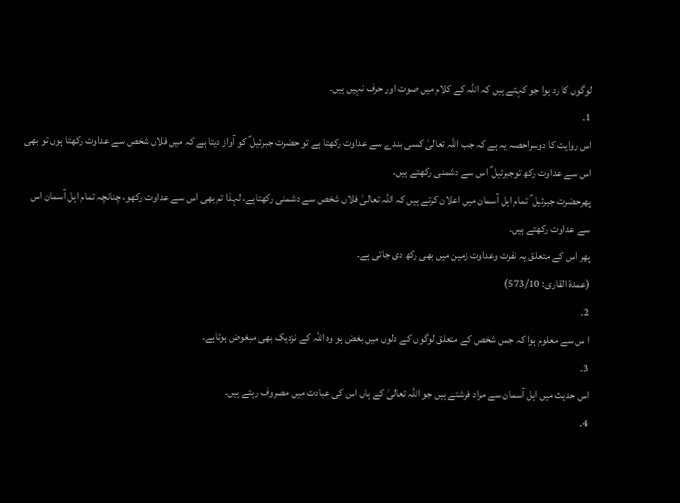لوگوں کا رد ہوا جو کہتے ہیں کہ اللہ کے کلام میں صوت اور حرف نہیں ہیں۔
1۔
اس روایت کا دوسراحصہ یہ ہے کہ جب اللہ تعالیٰ کسی بندے سے عداوت رکھتا ہے تو حضرت جبرئیل ؑ کو آواز دیتا ہے کہ میں فلاں شخص سے عداوت رکھتا ہوں تو بھی اس سے عداوت رکھ توجبرئیل ؑ اس سے دشمنی رکھتے ہیں۔
پھرحضرت جبرئیل ؑ تمام اہل آسمان میں اعلان کرتے ہیں کہ اللہ تعالیٰ فلاں شخص سے دشمنی رکھتاہے، لہذا تم بھی اس سے عداوت رکھو، چنانچہ تمام اہل آسمان اس سے عداوت رکھتے ہیں۔
پھر اس کے متعلق یہ نفرت وعداوت زمین میں بھی رکھ دی جاتی ہے۔
(عمدة القاری: 573/10)
2۔
ا س سے معلوم ہوا کہ جس شخص کے متعلق لوگوں کے دلوں میں بغض ہو وہ اللہ کے نزدیک بھی مبغوض ہوتاہے۔
3۔
اس حدیث میں اہل آسمان سے مراد فرشتے ہیں جو اللہ تعالیٰ کے ہاں اس کی عبادت میں مصروف رہتے ہیں۔
4۔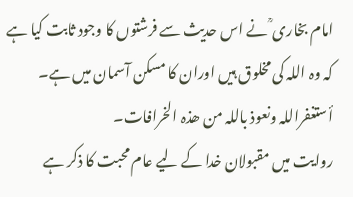امام بخاری ؒ نے اس حدیث سے فرشتوں کا وجود ثابت کیا ہے کہ وہ اللہ کی مخلوق ہیں اوران کا مسکن آسمان میں ہے۔
أستغفراللہ ونعوذ باللہ من ھذہ الخرافات۔
روایت میں مقبولان خدا کے لیے عام محبت کا ذکر ہے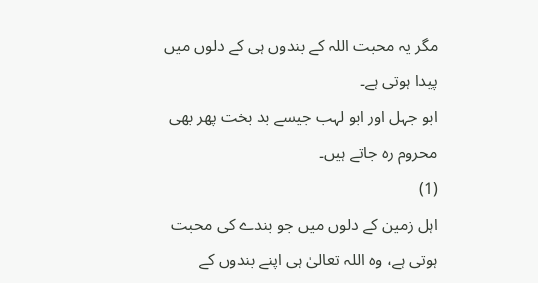مگر یہ محبت اللہ کے بندوں ہی کے دلوں میں پیدا ہوتی ہے۔
ابو جہل اور ابو لہب جیسے بد بخت پھر بھی محروم رہ جاتے ہیں۔
(1)
اہل زمین کے دلوں میں جو بندے کی محبت ہوتی ہے، وہ اللہ تعالیٰ ہی اپنے بندوں کے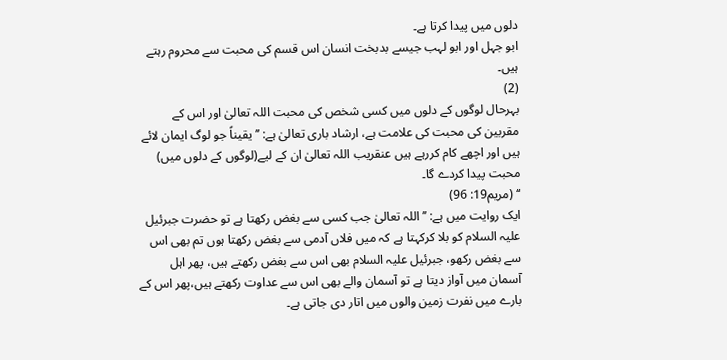دلوں میں پیدا کرتا ہے۔
ابو جہل اور ابو لہب جیسے بدبخت انسان اس قسم کی محبت سے محروم رہتے ہیں۔
(2)
بہرحال لوگوں کے دلوں میں کسی شخص کی محبت اللہ تعالیٰ اور اس کے مقربین کی محبت کی علامت ہے، ارشاد باری تعالیٰ ہے: ’’یقیناً جو لوگ ایمان لائے ہیں اور اچھے کام کررہے ہیں عنقریب اللہ تعالیٰ ان کے لیے(لوگوں کے دلوں میں)
محبت پیدا کردے گا۔
‘‘ (مریم19: 96)
ایک روایت میں ہے: ’’اللہ تعالیٰ جب کسی سے بغض رکھتا ہے تو حضرت جبرئیل علیہ السلام کو بلا کرکہتا ہے کہ میں فلاں آدمی سے بغض رکھتا ہوں تم بھی اس سے بغض رکھو، جبرئیل علیہ السلام بھی اس سے بغض رکھتے ہیں، پھر اہل آسمان میں آواز دیتا ہے تو آسمان والے بھی اس سے عداوت رکھتے ہیں،پھر اس کے بارے میں نفرت زمین والوں میں اتار دی جاتی ہے۔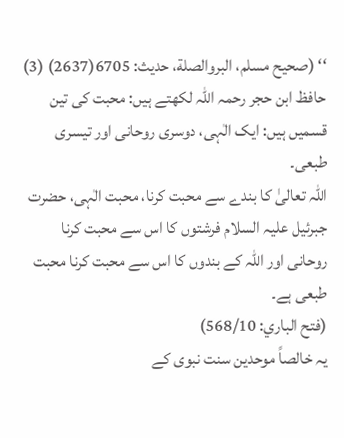‘‘ (صحیح مسلم، البروالصلة، حدیث: 6705(2637) (3)
حافظ ابن حجر رحمہ اللہ لکھتے ہیں: محبت کی تین قسمیں ہیں: ایک الٰہی، دوسری روحانی اور تیسری طبعی۔
اللہ تعالیٰ کا بندے سے محبت کرنا، محبت الٰہی، حضرت جبرئیل علیہ السلام فرشتوں کا اس سے محبت کرنا روحانی اور اللہ کے بندوں کا اس سے محبت کرنا محبت طبعی ہے۔
(فتح الباري: 568/10)
یہ خالصاً موحدین سنت نبوی کے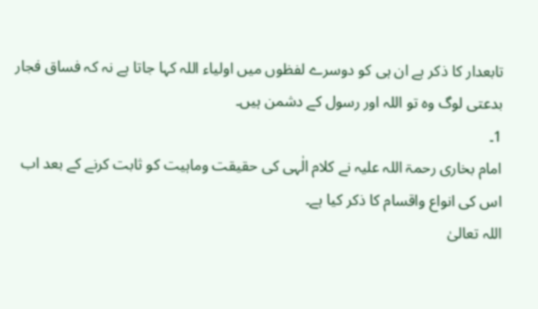تابعدار کا ذکر ہے ان ہی کو دوسرے لفظوں میں اولیاء اللہ کہا جاتا ہے نہ کہ فساق فجار بدعتی لوگ وہ تو اللہ اور رسول کے دشمن ہیں۔
1۔
امام بخاری رحمۃ اللہ علیہ نے کلام الٰہی کی حقیقت وماہیت کو ثابت کرنے کے بعد اب اس کی انواع واقسام کا ذکر کیا ہے۔
اللہ تعالیٰ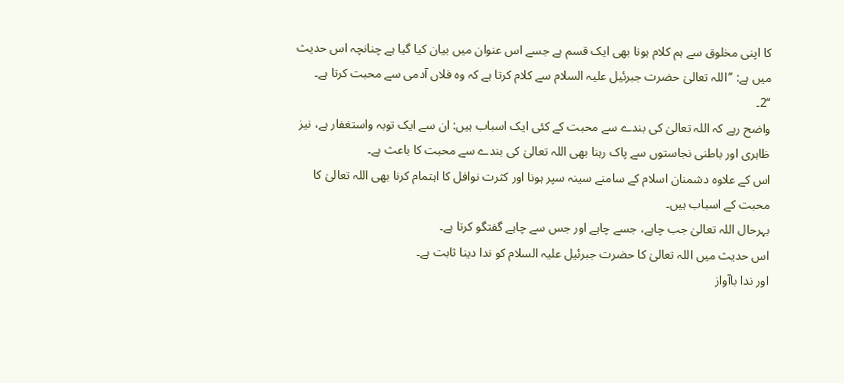کا اپنی مخلوق سے ہم کلام ہونا بھی ایک قسم ہے جسے اس عنوان میں بیان کیا گیا ہے چنانچہ اس حدیث میں ہے: ’’اللہ تعالیٰ حضرت جبرئیل علیہ السلام سے کلام کرتا ہے کہ وہ فلاں آدمی سے محبت کرتا ہے۔
‘‘2۔
واضح رہے کہ اللہ تعالیٰ کی بندے سے محبت کے کئی ایک اسباب ہیں: ان سے ایک توبہ واستغفار ہے، نیز ظاہری اور باطنی نجاستوں سے پاک رہنا بھی اللہ تعالیٰ کی بندے سے محبت کا باعث ہے۔
اس کے علاوہ دشمنان اسلام کے سامنے سینہ سپر ہونا اور کثرت نوافل کا اہتمام کرنا بھی اللہ تعالیٰ کا محبت کے اسباب ہیں۔
بہرحال اللہ تعالیٰ جب چاہے، جسے چاہے اور جس سے چاہے گفتگو کرتا ہے۔
اس حدیث میں اللہ تعالیٰ کا حضرت جبرئیل علیہ السلام کو ندا دینا ثابت ہے۔
اور ندا باآواز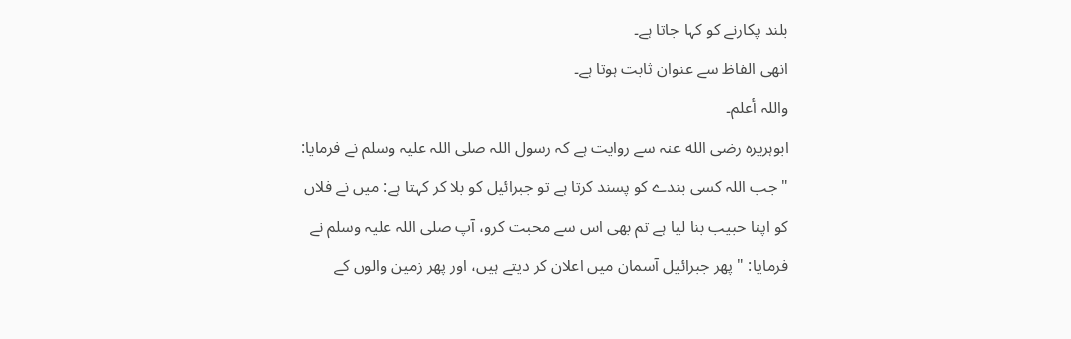بلند پکارنے کو کہا جاتا ہے۔
انھی الفاظ سے عنوان ثابت ہوتا ہے۔
واللہ أعلم۔
ابوہریرہ رضی الله عنہ سے روایت ہے کہ رسول اللہ صلی اللہ علیہ وسلم نے فرمایا: " جب اللہ کسی بندے کو پسند کرتا ہے تو جبرائیل کو بلا کر کہتا ہے: میں نے فلاں کو اپنا حبیب بنا لیا ہے تم بھی اس سے محبت کرو، آپ صلی اللہ علیہ وسلم نے فرمایا: " پھر جبرائیل آسمان میں اعلان کر دیتے ہیں، اور پھر زمین والوں کے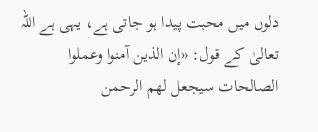دلوں میں محبت پیدا ہو جاتی ہے، یہی ہے اللہ تعالیٰ کے قول: «إن الذين آمنوا وعملوا الصالحات سيجعل لهم الرحمن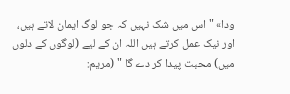ودا» " اس میں شک نہیں کہ جو لوگ ایمان لاتے ہیں، اور نیک عمل کرتے ہیں اللہ ان کے لیے (لوگوں کے دلوں میں) محبت پیدا کر دے گا " (مریم: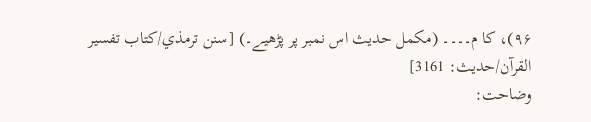۹۶)، کا م۔۔۔۔ (مکمل حدیث اس نمبر پر پڑھیے۔) [سنن ترمذي/كتاب تفسير القرآن/حدیث: 3161]
وضاحت: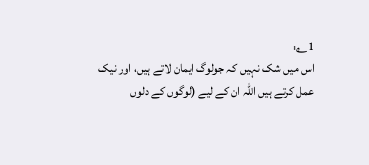1؎:
اس میں شک نہیں کہ جولوگ ایمان لاتے ہیں، اور نیک عمل کرتے ہیں اللہ ان کے لیے (لوگوں کے دلوں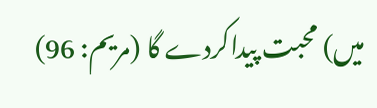میں) محبت پیداکردے گا (مریم: 96)